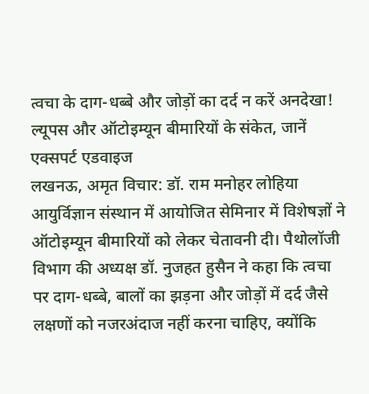त्वचा के दाग-धब्बे और जोड़ों का दर्द न करें अनदेखा! ल्यूपस और ऑटोइम्यून बीमारियों के संकेत, जानें एक्सपर्ट एडवाइज
लखनऊ, अमृत विचार: डॉ. राम मनोहर लोहिया आयुर्विज्ञान संस्थान में आयोजित सेमिनार में विशेषज्ञों ने ऑटोइम्यून बीमारियों को लेकर चेतावनी दी। पैथोलॉजी विभाग की अध्यक्ष डॉ. नुजहत हुसैन ने कहा कि त्वचा पर दाग-धब्बे, बालों का झड़ना और जोड़ों में दर्द जैसे लक्षणों को नजरअंदाज नहीं करना चाहिए, क्योंकि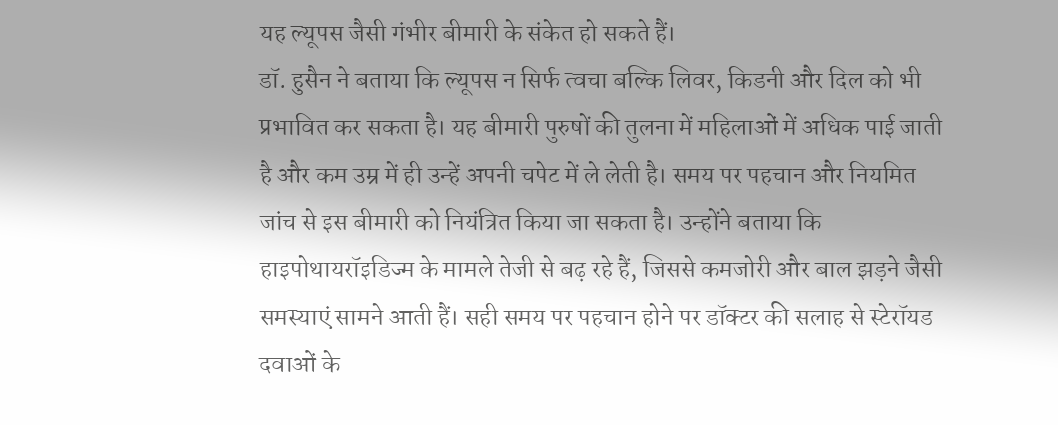यह ल्यूपस जैसी गंभीर बीमारी के संकेत हो सकते हैं।
डॉ. हुसैन ने बताया कि ल्यूपस न सिर्फ त्वचा बल्कि लिवर, किडनी और दिल को भी प्रभावित कर सकता है। यह बीमारी पुरुषों की तुलना में महिलाओं में अधिक पाई जाती है और कम उम्र में ही उन्हें अपनी चपेट में ले लेती है। समय पर पहचान और नियमित जांच से इस बीमारी को नियंत्रित किया जा सकता है। उन्होंने बताया कि हाइपोथायरॉइडिज्म के मामले तेजी से बढ़ रहे हैं, जिससे कमजोरी और बाल झड़ने जैसी समस्याएं सामने आती हैं। सही समय पर पहचान होने पर डॉक्टर की सलाह से स्टेरॉयड दवाओं के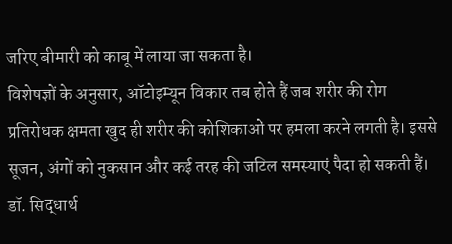जरिए बीमारी को काबू में लाया जा सकता है।
विशेषज्ञों के अनुसार, ऑटोइम्यून विकार तब होते हैं जब शरीर की रोग प्रतिरोधक क्षमता खुद ही शरीर की कोशिकाओं पर हमला करने लगती है। इससे सूजन, अंगों को नुकसान और कई तरह की जटिल समस्याएं पैदा हो सकती हैं।
डॉ. सिद्धार्थ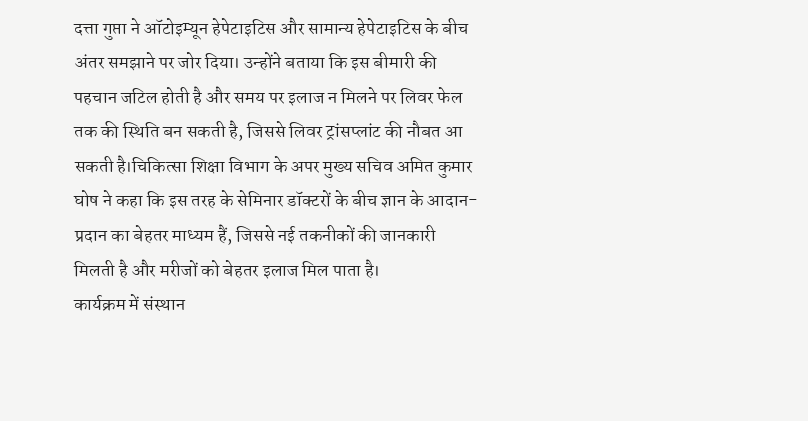दत्ता गुप्ता ने ऑटोइम्यून हेपेटाइटिस और सामान्य हेपेटाइटिस के बीच अंतर समझाने पर जोर दिया। उन्होंने बताया कि इस बीमारी की पहचान जटिल होती है और समय पर इलाज न मिलने पर लिवर फेल तक की स्थिति बन सकती है, जिससे लिवर ट्रांसप्लांट की नौबत आ सकती है।चिकित्सा शिक्षा विभाग के अपर मुख्य सचिव अमित कुमार घोष ने कहा कि इस तरह के सेमिनार डॉक्टरों के बीच ज्ञान के आदान-प्रदान का बेहतर माध्यम हैं, जिससे नई तकनीकों की जानकारी मिलती है और मरीजों को बेहतर इलाज मिल पाता है।
कार्यक्रम में संस्थान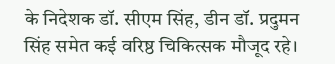के निदेशक डॉ. सीएम सिंह, डीन डॉ. प्रदुमन सिंह समेत कई वरिष्ठ चिकित्सक मौजूद रहे।